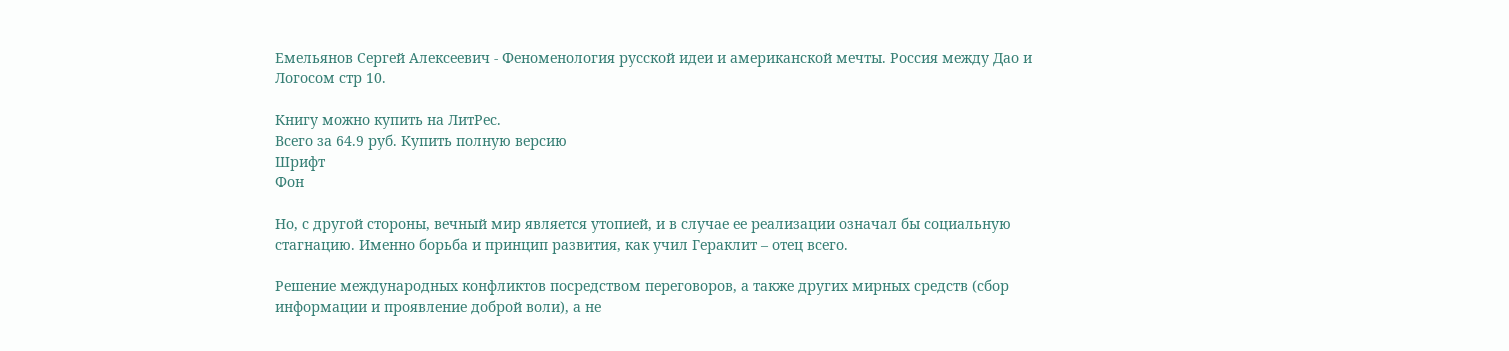Емельянов Сергей Алексеевич - Феноменология русской идеи и американской мечты. Россия между Дао и Логосом стр 10.

Книгу можно купить на ЛитРес.
Всего за 64.9 руб. Купить полную версию
Шрифт
Фон

Но, с другой стороны, вечный мир является утопией, и в случае ее реализации означал бы социальную стагнацию. Именно борьба и принцип развития, как учил Гераклит – отец всего.

Решение международных конфликтов посредством переговоров, а также других мирных средств (сбор информации и проявление доброй воли), а не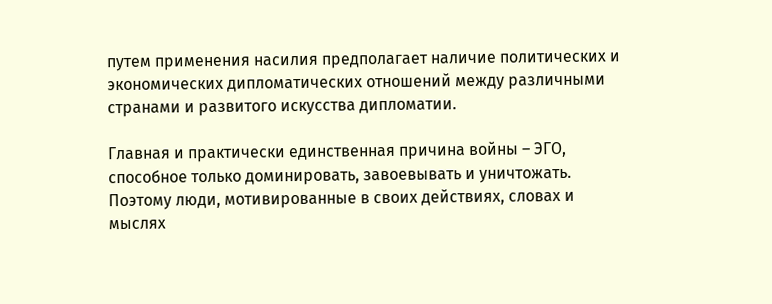путем применения насилия предполагает наличие политических и экономических дипломатических отношений между различными странами и развитого искусства дипломатии.

Главная и практически единственная причина войны – ЭГО, способное только доминировать, завоевывать и уничтожать. Поэтому люди, мотивированные в своих действиях, словах и мыслях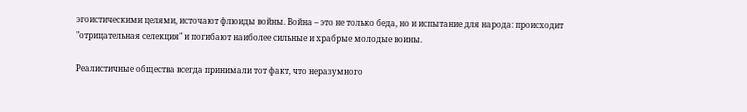эгоистическими целями, источают флюиды войны. Война – это не только беда, но и испытание для народа: происходит "отрицательная селекция" и погибают наиболее сильные и храбрые молодые воины.

Реалистичные общества всегда принимали тот факт, что неразумного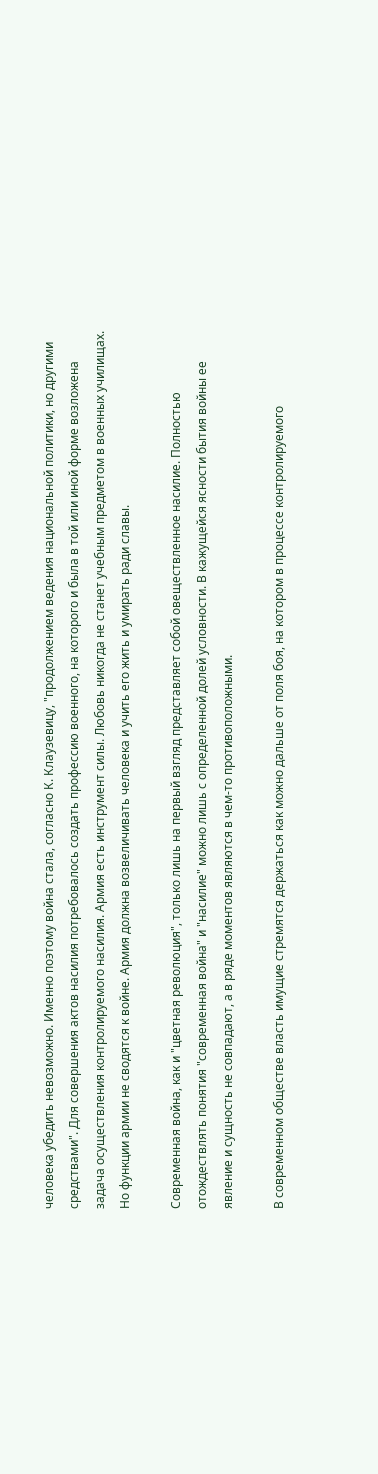человека убедить невозможно. Именно поэтому война стала, согласно К. Клаузевицу, "продолжением ведения национальной политики, но другими средствами". Для совершения актов насилия потребовалось создать профессию военного, на которого и была в той или иной форме возложена задача осуществления контролируемого насилия. Армия есть инструмент силы. Любовь никогда не станет учебным предметом в военных училищах. Но функции армии не сводятся к войне. Армия должна возвеличивать человека и учить его жить и умирать ради славы.

Современная война, как и "цветная революция", только лишь на первый взгляд представляет собой овеществленное насилие. Полностью отождествлять понятия "современная война" и "насилие" можно лишь с определенной долей условности. В кажущейся ясности бытия войны ее явление и сущность не совпадают, а в ряде моментов являются в чем-то противоположными.

В современном обществе власть имущие стремятся держаться как можно дальше от поля боя, на котором в процессе контролируемого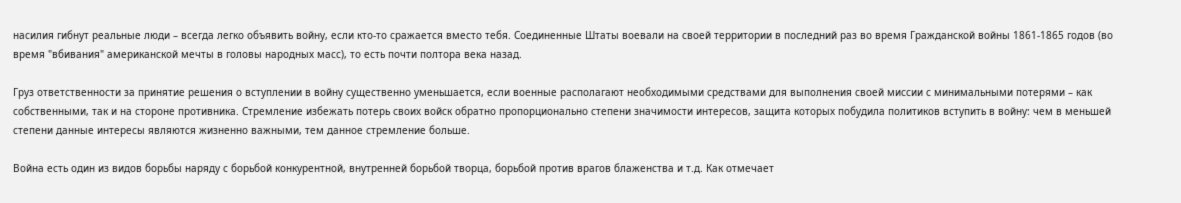насилия гибнут реальные люди – всегда легко объявить войну, если кто-то сражается вместо тебя. Соединенные Штаты воевали на своей территории в последний раз во время Гражданской войны 1861-1865 годов (во время "вбивания" американской мечты в головы народных масс), то есть почти полтора века назад.

Груз ответственности за принятие решения о вступлении в войну существенно уменьшается, если военные располагают необходимыми средствами для выполнения своей миссии с минимальными потерями – как собственными, так и на стороне противника. Стремление избежать потерь своих войск обратно пропорционально степени значимости интересов, защита которых побудила политиков вступить в войну: чем в меньшей степени данные интересы являются жизненно важными, тем данное стремление больше.

Война есть один из видов борьбы наряду с борьбой конкурентной, внутренней борьбой творца, борьбой против врагов блаженства и т.д. Как отмечает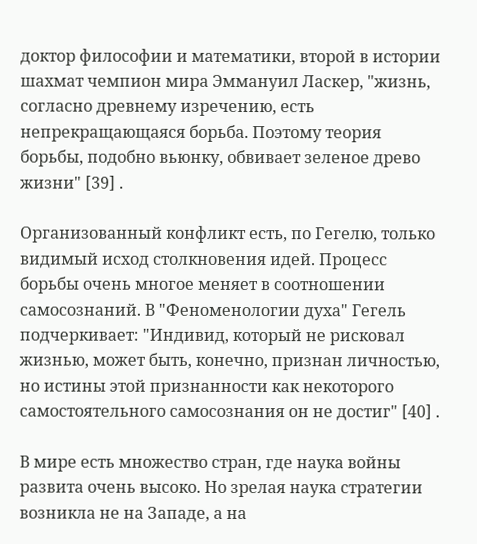доктор философии и математики, второй в истории шахмат чемпион мира Эммануил Ласкер, "жизнь, согласно древнему изречению, есть непрекращающаяся борьба. Поэтому теория борьбы, подобно вьюнку, обвивает зеленое древо жизни" [39] .

Организованный конфликт есть, по Гегелю, только видимый исход столкновения идей. Процесс борьбы очень многое меняет в соотношении самосознаний. В "Феноменологии духа" Гегель подчеркивает: "Индивид, который не рисковал жизнью, может быть, конечно, признан личностью, но истины этой признанности как некоторого самостоятельного самосознания он не достиг" [40] .

В мире есть множество стран, где наука войны развита очень высоко. Но зрелая наука стратегии возникла не на Западе, а на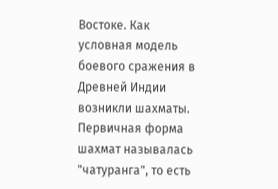Востоке. Как условная модель боевого сражения в Древней Индии возникли шахматы. Первичная форма шахмат называлась "чатуранга", то есть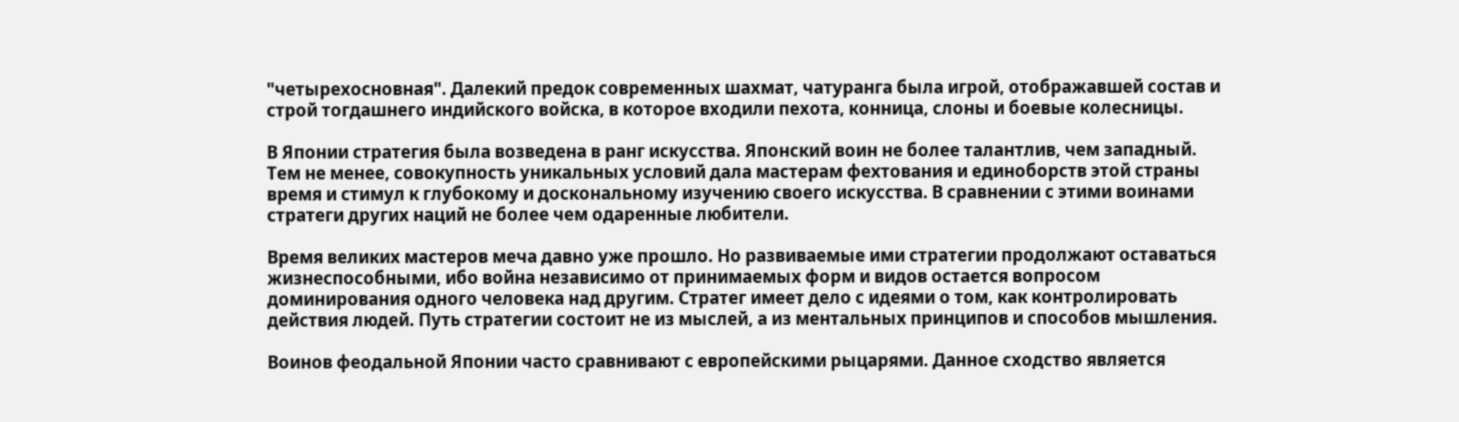"четырехосновная". Далекий предок современных шахмат, чатуранга была игрой, отображавшей состав и строй тогдашнего индийского войска, в которое входили пехота, конница, слоны и боевые колесницы.

В Японии стратегия была возведена в ранг искусства. Японский воин не более талантлив, чем западный. Тем не менее, совокупность уникальных условий дала мастерам фехтования и единоборств этой страны время и стимул к глубокому и доскональному изучению своего искусства. В сравнении с этими воинами стратеги других наций не более чем одаренные любители.

Время великих мастеров меча давно уже прошло. Но развиваемые ими стратегии продолжают оставаться жизнеспособными, ибо война независимо от принимаемых форм и видов остается вопросом доминирования одного человека над другим. Стратег имеет дело с идеями о том, как контролировать действия людей. Путь стратегии состоит не из мыслей, а из ментальных принципов и способов мышления.

Воинов феодальной Японии часто сравнивают с европейскими рыцарями. Данное сходство является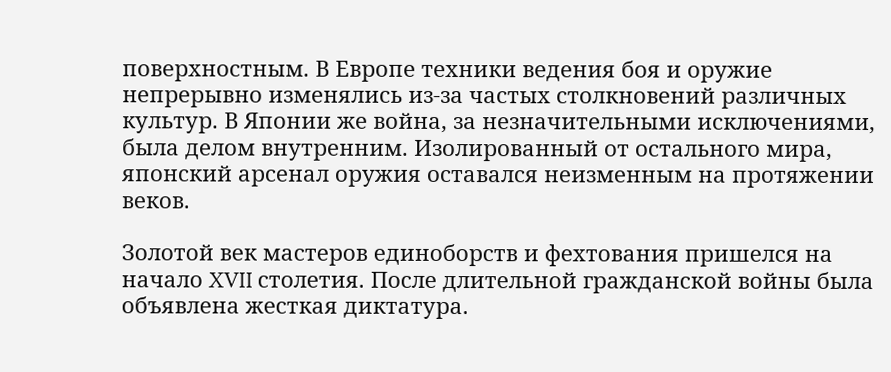поверхностным. В Европе техники ведения боя и оружие непрерывно изменялись из-за частых столкновений различных культур. В Японии же война, за незначительными исключениями, была делом внутренним. Изолированный от остального мира, японский арсенал оружия оставался неизменным на протяжении веков.

Золотой век мастеров единоборств и фехтования пришелся на начало XVII столетия. После длительной гражданской войны была объявлена жесткая диктатура.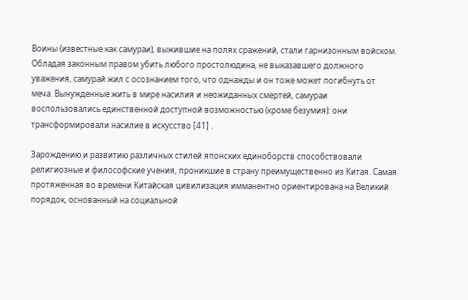Воины (известные как самураи), выжившие на полях сражений, стали гарнизонным войском. Обладая законным правом убить любого простолюдина, не выказавшего должного уважения, самурай жил с осознанием того, что однажды и он тоже может погибнуть от меча. Вынужденные жить в мире насилия и неожиданных смертей, самураи воспользовались единственной доступной возможностью (кроме безумия): они трансформировали насилие в искусство [41] .

Зарождению и развитию различных стилей японских единоборств способствовали религиозные и философские учения, проникшие в страну преимущественно из Китая. Самая протяженная во времени Китайская цивилизация имманентно ориентирована на Великий порядок, основанный на социальной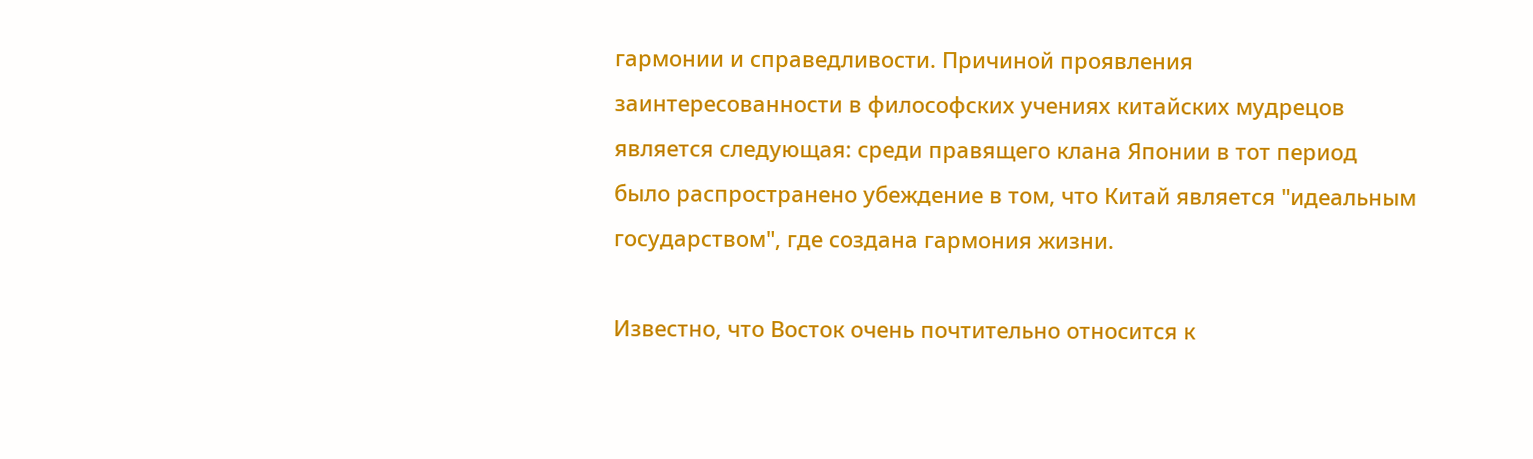гармонии и справедливости. Причиной проявления заинтересованности в философских учениях китайских мудрецов является следующая: среди правящего клана Японии в тот период было распространено убеждение в том, что Китай является "идеальным государством", где создана гармония жизни.

Известно, что Восток очень почтительно относится к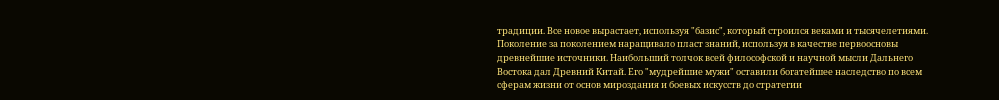традиции. Все новое вырастает, используя "базис", который строился веками и тысячелетиями. Поколение за поколением наращивало пласт знаний, используя в качестве первоосновы древнейшие источники. Наибольший толчок всей философской и научной мысли Дальнего Востока дал Древний Китай. Его "мудрейшие мужи" оставили богатейшее наследство по всем сферам жизни от основ мироздания и боевых искусств до стратегии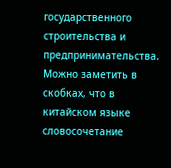государственного строительства и предпринимательства. Можно заметить в скобках, что в китайском языке словосочетание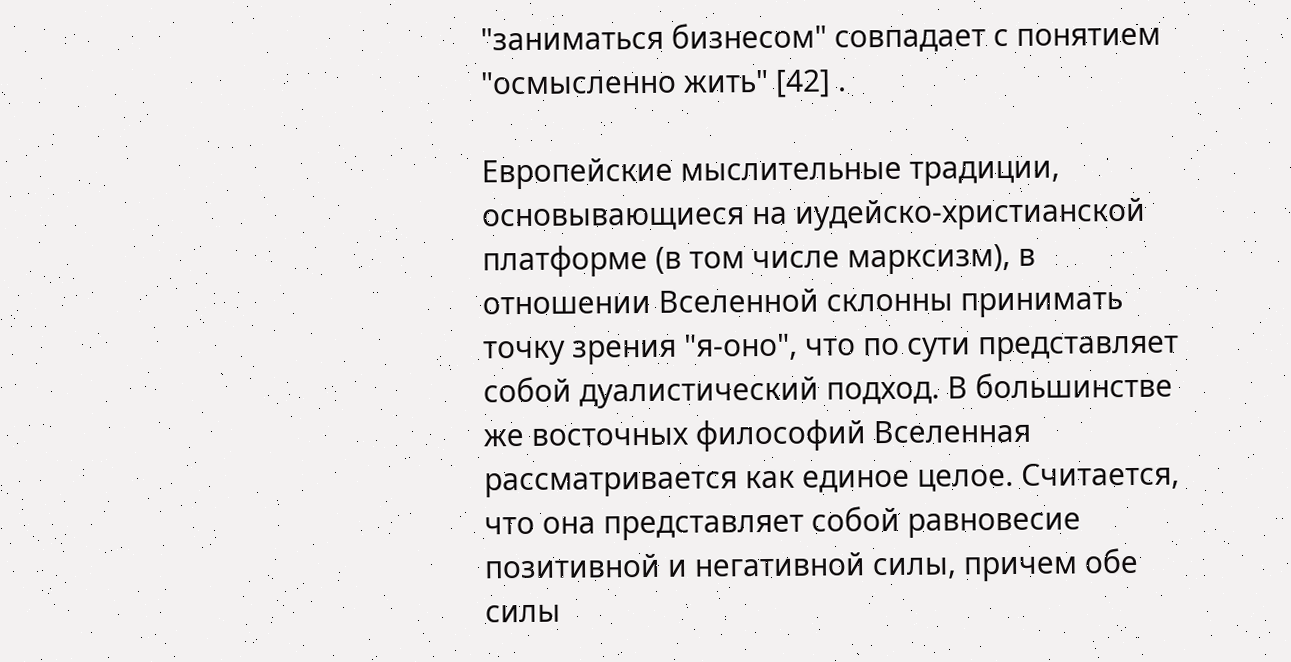"заниматься бизнесом" совпадает с понятием "осмысленно жить" [42] .

Европейские мыслительные традиции, основывающиеся на иудейско-христианской платформе (в том числе марксизм), в отношении Вселенной склонны принимать точку зрения "я-оно", что по сути представляет собой дуалистический подход. В большинстве же восточных философий Вселенная рассматривается как единое целое. Считается, что она представляет собой равновесие позитивной и негативной силы, причем обе силы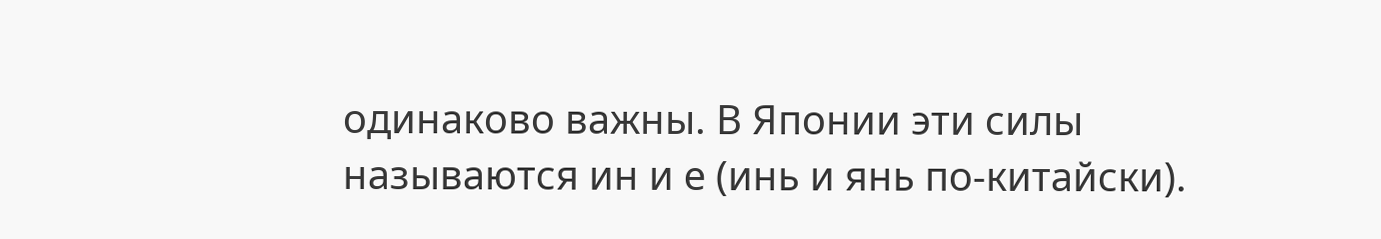одинаково важны. В Японии эти силы называются ин и е (инь и янь по-китайски).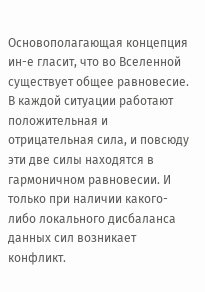Основополагающая концепция ин-е гласит, что во Вселенной существует общее равновесие. В каждой ситуации работают положительная и отрицательная сила, и повсюду эти две силы находятся в гармоничном равновесии. И только при наличии какого-либо локального дисбаланса данных сил возникает конфликт.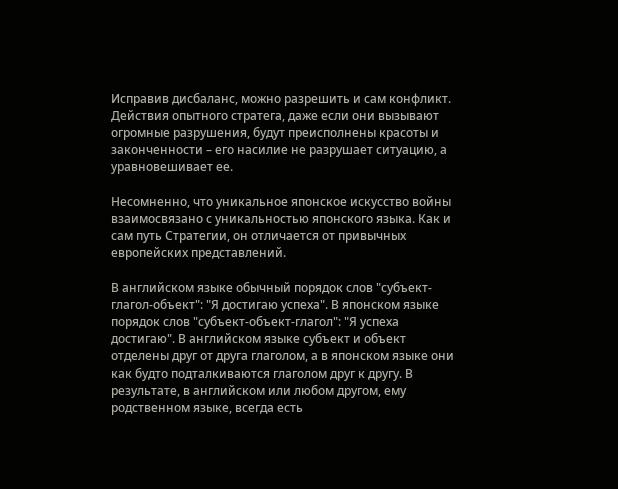Исправив дисбаланс, можно разрешить и сам конфликт. Действия опытного стратега, даже если они вызывают огромные разрушения, будут преисполнены красоты и законченности – его насилие не разрушает ситуацию, а уравновешивает ее.

Несомненно, что уникальное японское искусство войны взаимосвязано с уникальностью японского языка. Как и сам путь Стратегии, он отличается от привычных европейских представлений.

В английском языке обычный порядок слов "субъект-глагол-объект": "Я достигаю успеха". В японском языке порядок слов "субъект-объект-глагол": "Я успеха достигаю". В английском языке субъект и объект отделены друг от друга глаголом, а в японском языке они как будто подталкиваются глаголом друг к другу. В результате, в английском или любом другом, ему родственном языке, всегда есть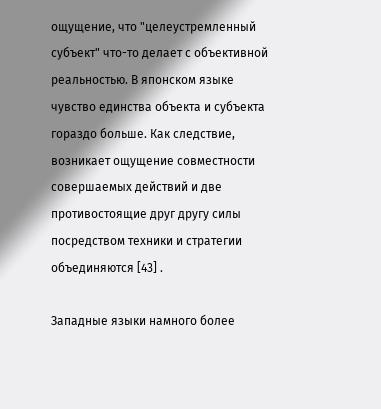ощущение, что "целеустремленный субъект" что-то делает с объективной реальностью. В японском языке чувство единства объекта и субъекта гораздо больше. Как следствие, возникает ощущение совместности совершаемых действий и две противостоящие друг другу силы посредством техники и стратегии объединяются [43] .

Западные языки намного более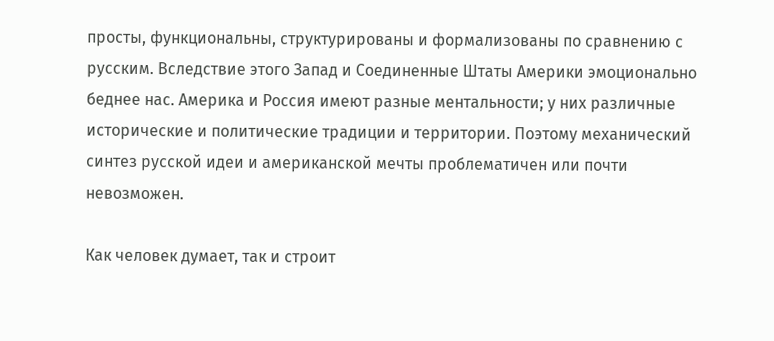просты, функциональны, структурированы и формализованы по сравнению с русским. Вследствие этого Запад и Соединенные Штаты Америки эмоционально беднее нас. Америка и Россия имеют разные ментальности; у них различные исторические и политические традиции и территории. Поэтому механический синтез русской идеи и американской мечты проблематичен или почти невозможен.

Как человек думает, так и строит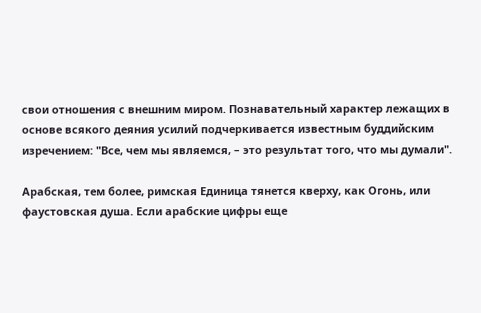свои отношения с внешним миром. Познавательный характер лежащих в основе всякого деяния усилий подчеркивается известным буддийским изречением: "Все, чем мы являемся, – это результат того, что мы думали".

Арабская, тем более, римская Единица тянется кверху, как Огонь, или фаустовская душа. Если арабские цифры еще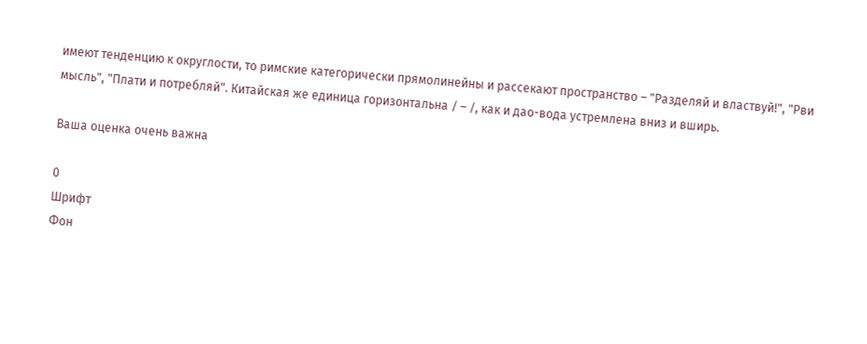имеют тенденцию к округлости, то римские категорически прямолинейны и рассекают пространство – "Разделяй и властвуй!", "Рви мысль", "Плати и потребляй". Китайская же единица горизонтальна / – /, как и дао-вода устремлена вниз и вширь.

Ваша оценка очень важна

0
Шрифт
Фон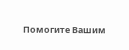Помогите Вашим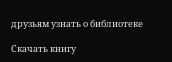друзьям узнать о библиотеке

Скачать книгу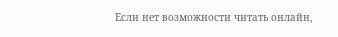Если нет возможности читать онлайн,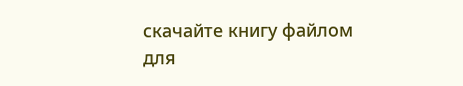скачайте книгу файлом для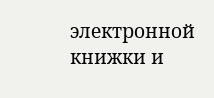электронной книжки и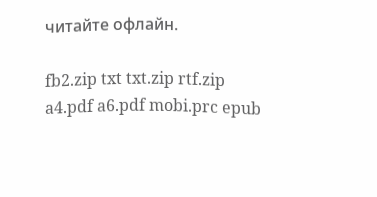читайте офлайн.

fb2.zip txt txt.zip rtf.zip a4.pdf a6.pdf mobi.prc epub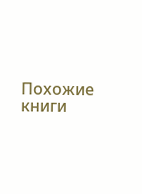Похожие книги